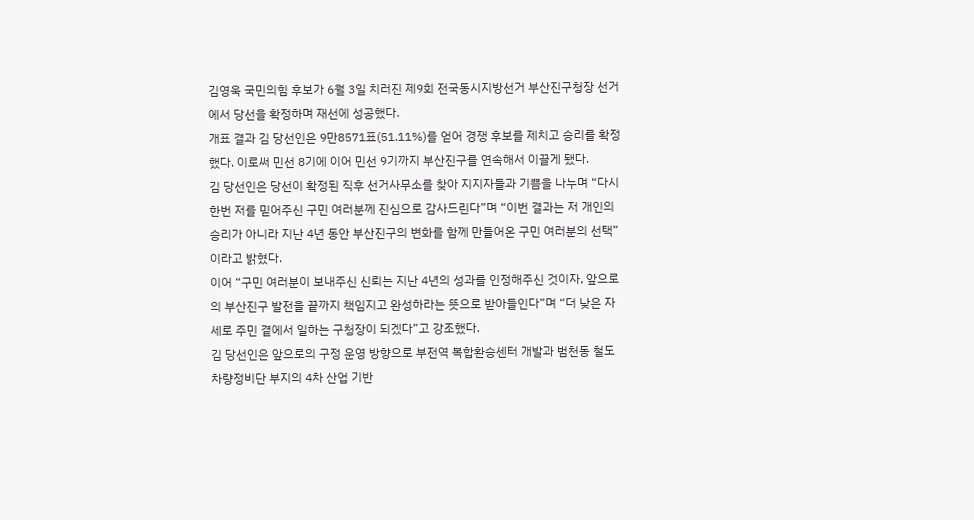김영욱 국민의힘 후보가 6월 3일 치러진 제9회 전국동시지방선거 부산진구청장 선거에서 당선을 확정하며 재선에 성공했다.
개표 결과 김 당선인은 9만8571표(51.11%)를 얻어 경쟁 후보를 제치고 승리를 확정했다. 이로써 민선 8기에 이어 민선 9기까지 부산진구를 연속해서 이끌게 됐다.
김 당선인은 당선이 확정된 직후 선거사무소를 찾아 지지자들과 기쁨을 나누며 “다시 한번 저를 믿어주신 구민 여러분께 진심으로 감사드린다”며 “이번 결과는 저 개인의 승리가 아니라 지난 4년 동안 부산진구의 변화를 함께 만들어온 구민 여러분의 선택”이라고 밝혔다.
이어 “구민 여러분이 보내주신 신뢰는 지난 4년의 성과를 인정해주신 것이자, 앞으로의 부산진구 발전을 끝까지 책임지고 완성하라는 뜻으로 받아들인다”며 “더 낮은 자세로 주민 곁에서 일하는 구청장이 되겠다”고 강조했다.
김 당선인은 앞으로의 구정 운영 방향으로 부전역 복합환승센터 개발과 범천동 철도차량정비단 부지의 4차 산업 기반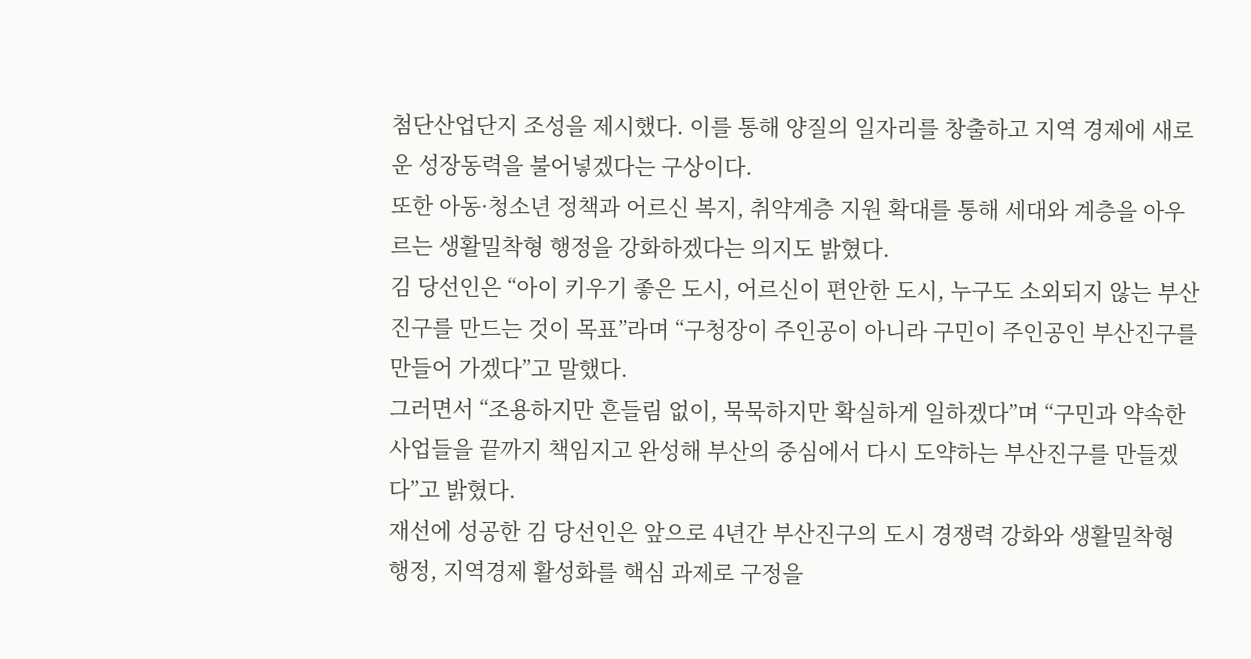첨단산업단지 조성을 제시했다. 이를 통해 양질의 일자리를 창출하고 지역 경제에 새로운 성장동력을 불어넣겠다는 구상이다.
또한 아동·청소년 정책과 어르신 복지, 취약계층 지원 확대를 통해 세대와 계층을 아우르는 생활밀착형 행정을 강화하겠다는 의지도 밝혔다.
김 당선인은 “아이 키우기 좋은 도시, 어르신이 편안한 도시, 누구도 소외되지 않는 부산진구를 만드는 것이 목표”라며 “구청장이 주인공이 아니라 구민이 주인공인 부산진구를 만들어 가겠다”고 말했다.
그러면서 “조용하지만 흔들림 없이, 묵묵하지만 확실하게 일하겠다”며 “구민과 약속한 사업들을 끝까지 책임지고 완성해 부산의 중심에서 다시 도약하는 부산진구를 만들겠다”고 밝혔다.
재선에 성공한 김 당선인은 앞으로 4년간 부산진구의 도시 경쟁력 강화와 생활밀착형 행정, 지역경제 활성화를 핵심 과제로 구정을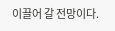이끌어 갈 전망이다.